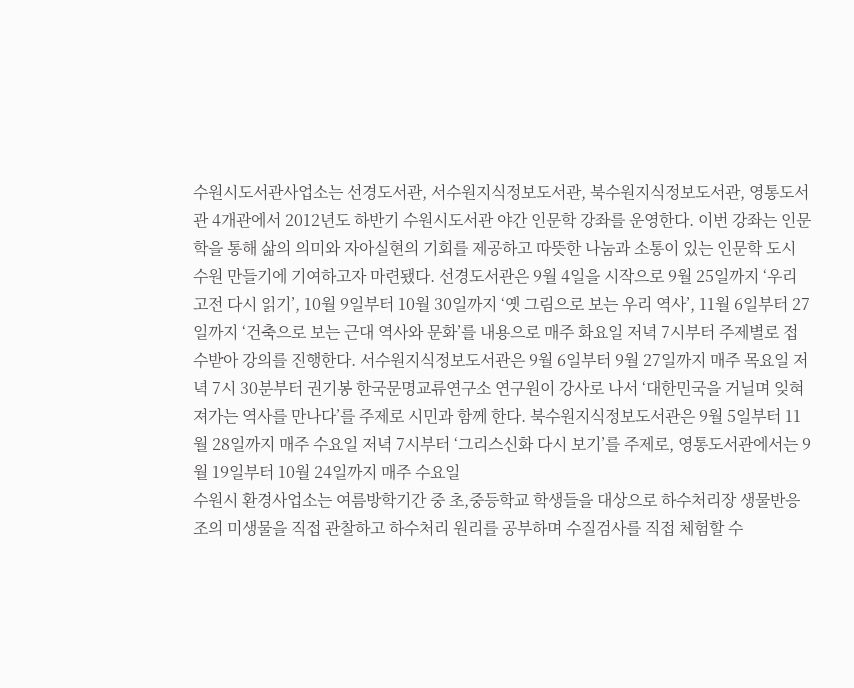수원시도서관사업소는 선경도서관, 서수원지식정보도서관, 북수원지식정보도서관, 영통도서관 4개관에서 2012년도 하반기 수원시도서관 야간 인문학 강좌를 운영한다. 이번 강좌는 인문학을 통해 삶의 의미와 자아실현의 기회를 제공하고 따뜻한 나눔과 소통이 있는 인문학 도시 수원 만들기에 기여하고자 마련됐다. 선경도서관은 9월 4일을 시작으로 9월 25일까지 ‘우리 고전 다시 읽기’, 10월 9일부터 10월 30일까지 ‘옛 그림으로 보는 우리 역사’, 11월 6일부터 27일까지 ‘건축으로 보는 근대 역사와 문화’를 내용으로 매주 화요일 저녁 7시부터 주제별로 접수받아 강의를 진행한다. 서수원지식정보도서관은 9월 6일부터 9월 27일까지 매주 목요일 저녁 7시 30분부터 권기봉 한국문명교류연구소 연구원이 강사로 나서 ‘대한민국을 거닐며 잊혀져가는 역사를 만나다’를 주제로 시민과 함께 한다. 북수원지식정보도서관은 9월 5일부터 11월 28일까지 매주 수요일 저녁 7시부터 ‘그리스신화 다시 보기’를 주제로, 영통도서관에서는 9월 19일부터 10월 24일까지 매주 수요일
수원시 환경사업소는 여름방학기간 중 초,중등학교 학생들을 대상으로 하수처리장 생물반응조의 미생물을 직접 관찰하고 하수처리 원리를 공부하며 수질검사를 직접 체험할 수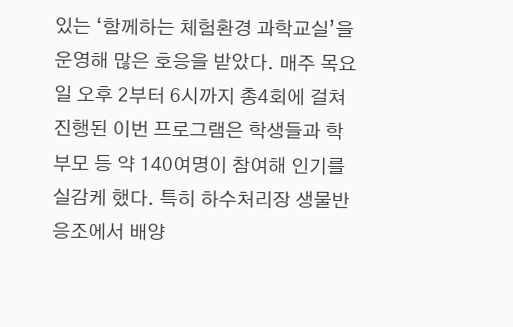있는 ‘함께하는 체험환경 과학교실’을 운영해 많은 호응을 받았다. 매주 목요일 오후 2부터 6시까지 총4회에 걸쳐 진행된 이번 프로그램은 학생들과 학부모 등 약 140여명이 참여해 인기를 실감케 했다. 특히 하수처리장 생물반응조에서 배양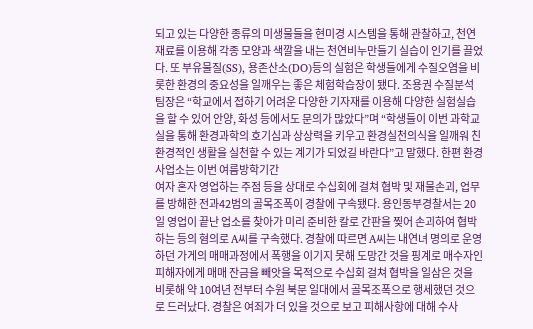되고 있는 다양한 종류의 미생물들을 현미경 시스템을 통해 관찰하고, 천연재료를 이용해 각종 모양과 색깔을 내는 천연비누만들기 실습이 인기를 끌었다. 또 부유물질(SS), 용존산소(DO)등의 실험은 학생들에게 수질오염을 비롯한 환경의 중요성을 일깨우는 좋은 체험학습장이 됐다. 조용권 수질분석팀장은 “학교에서 접하기 어려운 다양한 기자재를 이용해 다양한 실험실습을 할 수 있어 안양, 화성 등에서도 문의가 많았다”며 “학생들이 이번 과학교실을 통해 환경과학의 호기심과 상상력을 키우고 환경실천의식을 일깨워 친환경적인 생활을 실천할 수 있는 계기가 되었길 바란다”고 말했다. 한편 환경사업소는 이번 여름방학기간
여자 혼자 영업하는 주점 등을 상대로 수십회에 걸쳐 협박 및 재물손괴, 업무를 방해한 전과42범의 골목조폭이 경찰에 구속됐다. 용인동부경찰서는 20일 영업이 끝난 업소를 찾아가 미리 준비한 칼로 간판을 찢어 손괴하여 협박하는 등의 혐의로 A씨를 구속했다. 경찰에 따르면 A씨는 내연녀 명의로 운영하던 가게의 매매과정에서 폭행을 이기지 못해 도망간 것을 핑계로 매수자인 피해자에게 매매 잔금을 빼앗을 목적으로 수십회 걸쳐 협박을 일삼은 것을 비롯해 약 10여년 전부터 수원 북문 일대에서 골목조폭으로 행세했던 것으로 드러났다. 경찰은 여죄가 더 있을 것으로 보고 피해사항에 대해 수사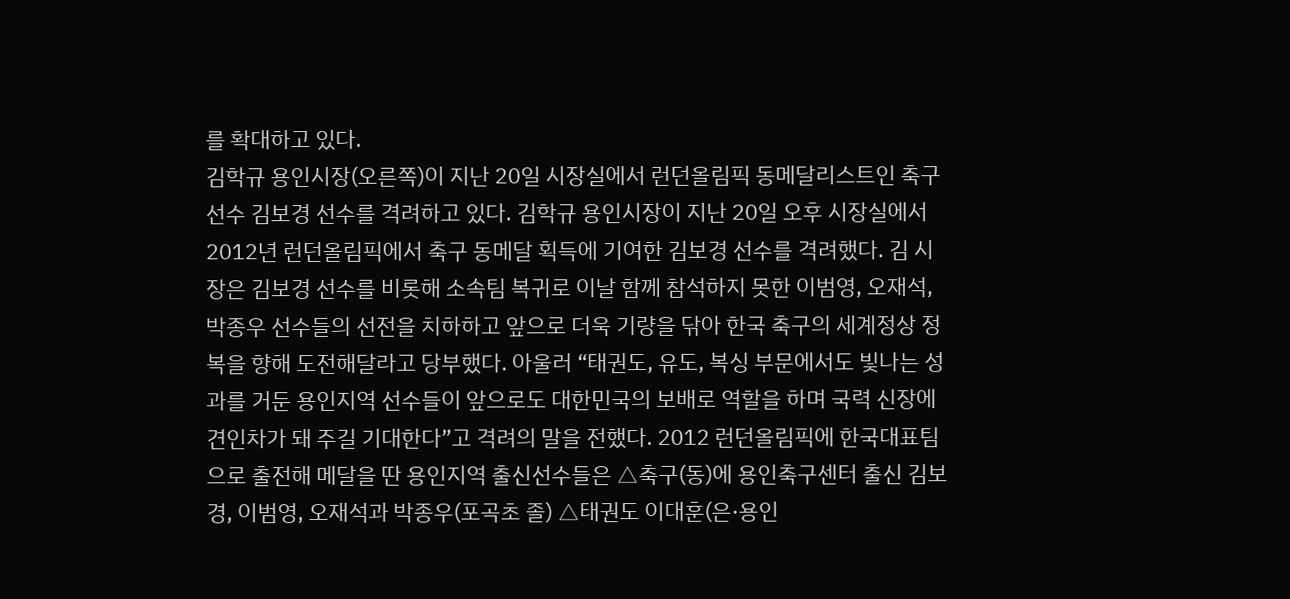를 확대하고 있다.
김학규 용인시장(오른쪽)이 지난 20일 시장실에서 런던올림픽 동메달리스트인 축구선수 김보경 선수를 격려하고 있다. 김학규 용인시장이 지난 20일 오후 시장실에서 2012년 런던올림픽에서 축구 동메달 획득에 기여한 김보경 선수를 격려했다. 김 시장은 김보경 선수를 비롯해 소속팀 복귀로 이날 함께 참석하지 못한 이범영, 오재석, 박종우 선수들의 선전을 치하하고 앞으로 더욱 기량을 닦아 한국 축구의 세계정상 정복을 향해 도전해달라고 당부했다. 아울러 “태권도, 유도, 복싱 부문에서도 빛나는 성과를 거둔 용인지역 선수들이 앞으로도 대한민국의 보배로 역할을 하며 국력 신장에 견인차가 돼 주길 기대한다”고 격려의 말을 전했다. 2012 런던올림픽에 한국대표팀으로 출전해 메달을 딴 용인지역 출신선수들은 △축구(동)에 용인축구센터 출신 김보경, 이범영, 오재석과 박종우(포곡초 졸) △태권도 이대훈(은·용인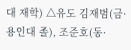대 재학) △유도 김재범(금·용인대 졸), 조준호(동·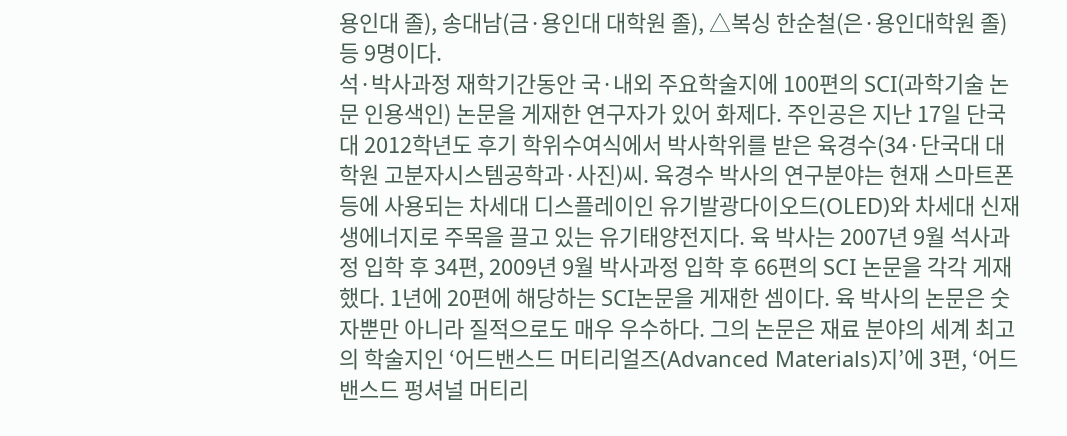용인대 졸), 송대남(금·용인대 대학원 졸), △복싱 한순철(은·용인대학원 졸) 등 9명이다.
석·박사과정 재학기간동안 국·내외 주요학술지에 100편의 SCI(과학기술 논문 인용색인) 논문을 게재한 연구자가 있어 화제다. 주인공은 지난 17일 단국대 2012학년도 후기 학위수여식에서 박사학위를 받은 육경수(34·단국대 대학원 고분자시스템공학과·사진)씨. 육경수 박사의 연구분야는 현재 스마트폰 등에 사용되는 차세대 디스플레이인 유기발광다이오드(OLED)와 차세대 신재생에너지로 주목을 끌고 있는 유기태양전지다. 육 박사는 2007년 9월 석사과정 입학 후 34편, 2009년 9월 박사과정 입학 후 66편의 SCI 논문을 각각 게재했다. 1년에 20편에 해당하는 SCI논문을 게재한 셈이다. 육 박사의 논문은 숫자뿐만 아니라 질적으로도 매우 우수하다. 그의 논문은 재료 분야의 세계 최고의 학술지인 ‘어드밴스드 머티리얼즈(Advanced Materials)지’에 3편, ‘어드밴스드 펑셔널 머티리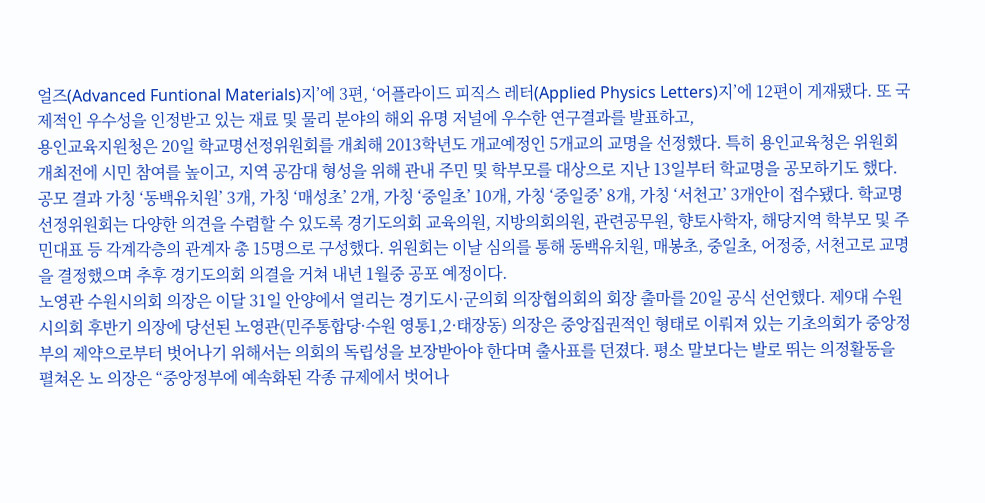얼즈(Advanced Funtional Materials)지’에 3편, ‘어플라이드 피직스 레터(Applied Physics Letters)지’에 12편이 게재됐다. 또 국제적인 우수성을 인정받고 있는 재료 및 물리 분야의 해외 유명 저널에 우수한 연구결과를 발표하고,
용인교육지원청은 20일 학교명선정위원회를 개최해 2013학년도 개교예정인 5개교의 교명을 선정했다. 특히 용인교육청은 위원회 개최전에 시민 참여를 높이고, 지역 공감대 형성을 위해 관내 주민 및 학부모를 대상으로 지난 13일부터 학교명을 공모하기도 했다. 공모 결과 가칭 ‘동백유치원’ 3개, 가칭 ‘매성초’ 2개, 가칭 ‘중일초’ 10개, 가칭 ‘중일중’ 8개, 가칭 ‘서천고’ 3개안이 접수됐다. 학교명선정위원회는 다양한 의견을 수렴할 수 있도록 경기도의회 교육의원, 지방의회의원, 관련공무원, 향토사학자, 해당지역 학부모 및 주민대표 등 각계각층의 관계자 총 15명으로 구성했다. 위원회는 이날 심의를 통해 동백유치원, 매봉초, 중일초, 어정중, 서천고로 교명을 결정했으며 추후 경기도의회 의결을 거쳐 내년 1월중 공포 예정이다.
노영관 수원시의회 의장은 이달 31일 안양에서 열리는 경기도시·군의회 의장협의회의 회장 출마를 20일 공식 선언했다. 제9대 수원시의회 후반기 의장에 당선된 노영관(민주통합당·수원 영통1,2·태장동) 의장은 중앙집권적인 형태로 이뤄져 있는 기초의회가 중앙정부의 제약으로부터 벗어나기 위해서는 의회의 독립성을 보장받아야 한다며 출사표를 던졌다. 평소 말보다는 발로 뛰는 의정활동을 펼쳐온 노 의장은 “중앙정부에 예속화된 각종 규제에서 벗어나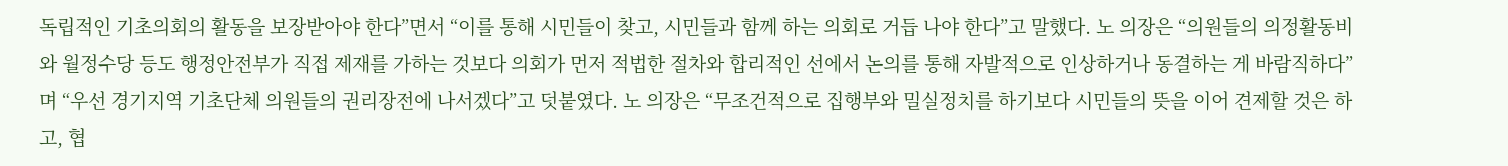독립적인 기초의회의 활동을 보장받아야 한다”면서 “이를 통해 시민들이 찾고, 시민들과 함께 하는 의회로 거듭 나야 한다”고 말했다. 노 의장은 “의원들의 의정활동비와 월정수당 등도 행정안전부가 직접 제재를 가하는 것보다 의회가 먼저 적법한 절차와 합리적인 선에서 논의를 통해 자발적으로 인상하거나 동결하는 게 바람직하다”며 “우선 경기지역 기초단체 의원들의 권리장전에 나서겠다”고 덧붙였다. 노 의장은 “무조건적으로 집행부와 밀실정치를 하기보다 시민들의 뜻을 이어 견제할 것은 하고, 협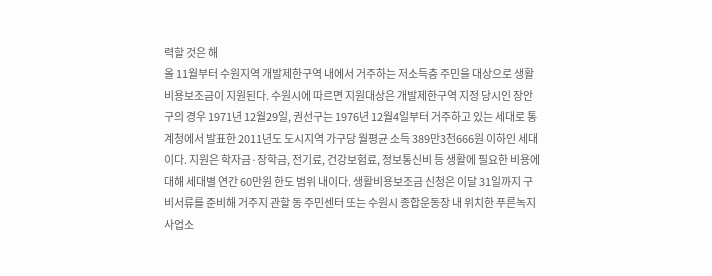력할 것은 해
올 11월부터 수원지역 개발제한구역 내에서 거주하는 저소득층 주민을 대상으로 생활비용보조금이 지원된다. 수원시에 따르면 지원대상은 개발제한구역 지정 당시인 장안구의 경우 1971년 12월29일, 권선구는 1976년 12월4일부터 거주하고 있는 세대로 통계청에서 발표한 2011년도 도시지역 가구당 월평균 소득 389만3천666원 이하인 세대이다. 지원은 학자금·장학금, 전기료, 건강보험료, 정보통신비 등 생활에 필요한 비용에 대해 세대별 연간 60만원 한도 범위 내이다. 생활비용보조금 신청은 이달 31일까지 구비서류를 준비해 거주지 관할 동 주민센터 또는 수원시 종합운동장 내 위치한 푸른녹지사업소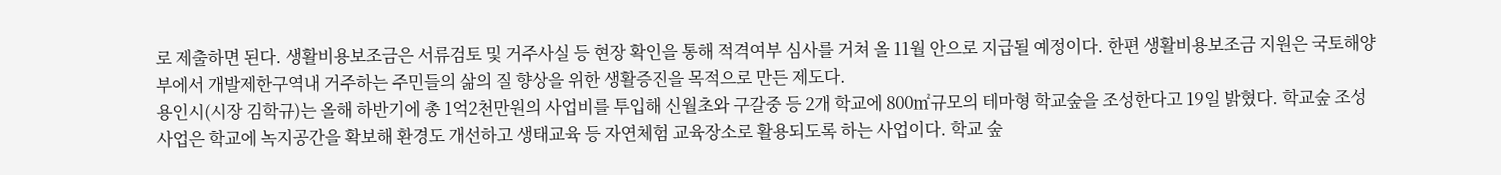로 제출하면 된다. 생활비용보조금은 서류검토 및 거주사실 등 현장 확인을 통해 적격여부 심사를 거쳐 올 11월 안으로 지급될 예정이다. 한편 생활비용보조금 지원은 국토해양부에서 개발제한구역내 거주하는 주민들의 삶의 질 향상을 위한 생활증진을 목적으로 만든 제도다.
용인시(시장 김학규)는 올해 하반기에 총 1억2천만원의 사업비를 투입해 신월초와 구갈중 등 2개 학교에 800㎡규모의 테마형 학교숲을 조성한다고 19일 밝혔다. 학교숲 조성사업은 학교에 녹지공간을 확보해 환경도 개선하고 생태교육 등 자연체험 교육장소로 활용되도록 하는 사업이다. 학교 숲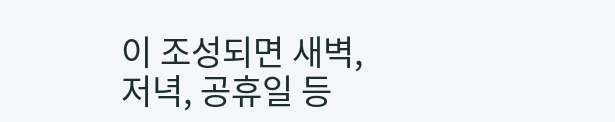이 조성되면 새벽, 저녁, 공휴일 등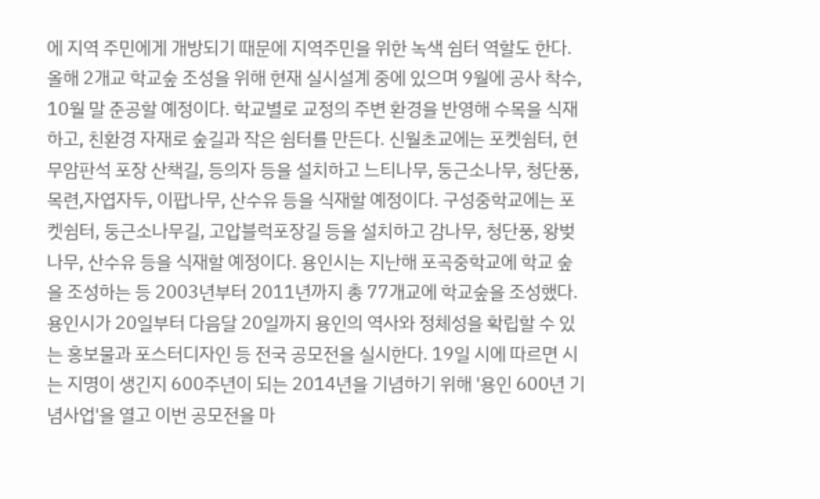에 지역 주민에게 개방되기 때문에 지역주민을 위한 녹색 쉼터 역할도 한다. 올해 2개교 학교숲 조성을 위해 현재 실시설계 중에 있으며 9월에 공사 착수, 10월 말 준공할 예정이다. 학교별로 교정의 주변 환경을 반영해 수목을 식재하고, 친환경 자재로 숲길과 작은 쉼터를 만든다. 신월초교에는 포켓쉼터, 현무암판석 포장 산책길, 등의자 등을 설치하고 느티나무, 둥근소나무, 청단풍,목련,자엽자두, 이팝나무, 산수유 등을 식재할 예정이다. 구성중학교에는 포켓쉼터, 둥근소나무길, 고압블럭포장길 등을 설치하고 감나무, 청단풍, 왕벚나무, 산수유 등을 식재할 예정이다. 용인시는 지난해 포곡중학교에 학교 숲을 조성하는 등 2003년부터 2011년까지 총 77개교에 학교숲을 조성했다.
용인시가 20일부터 다음달 20일까지 용인의 역사와 정체성을 확립할 수 있는 홍보물과 포스터디자인 등 전국 공모전을 실시한다. 19일 시에 따르면 시는 지명이 생긴지 600주년이 되는 2014년을 기념하기 위해 '용인 600년 기념사업'을 열고 이번 공모전을 마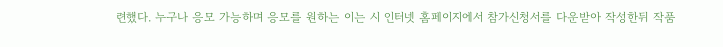련했다. 누구나 응모 가능하며 응모를 원하는 이는 시 인터넷 홈페이지에서 참가신청서를 다운받아 작성한뒤 작품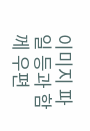이미지 파일 등과 함께 우편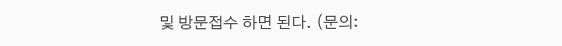및 방문접수 하면 된다. (문의: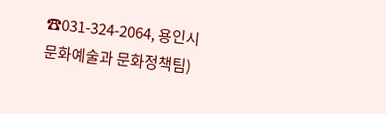☎031-324-2064, 용인시 문화예술과 문화정책팀)